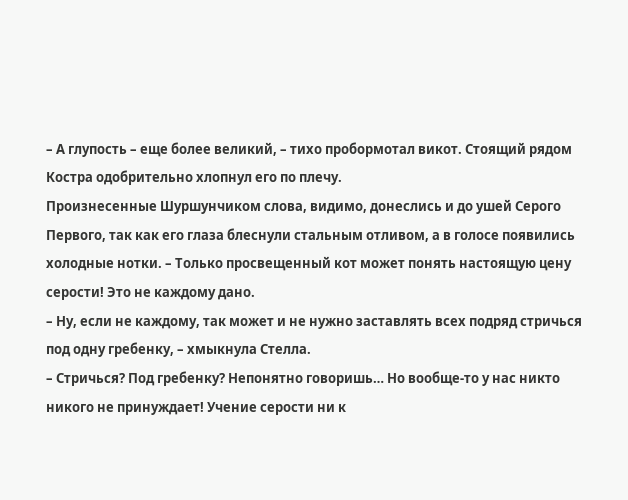– А глупость – еще более великий, – тихо пробормотал викот. Стоящий рядом Костра одобрительно хлопнул его по плечу.
Произнесенные Шуршунчиком слова, видимо, донеслись и до ушей Серого Первого, так как его глаза блеснули стальным отливом, а в голосе появились холодные нотки. – Только просвещенный кот может понять настоящую цену серости! Это не каждому дано.
– Ну, если не каждому, так может и не нужно заставлять всех подряд стричься под одну гребенку, – хмыкнула Стелла.
– Стричься? Под гребенку? Непонятно говоришь… Но вообще-то у нас никто никого не принуждает! Учение серости ни к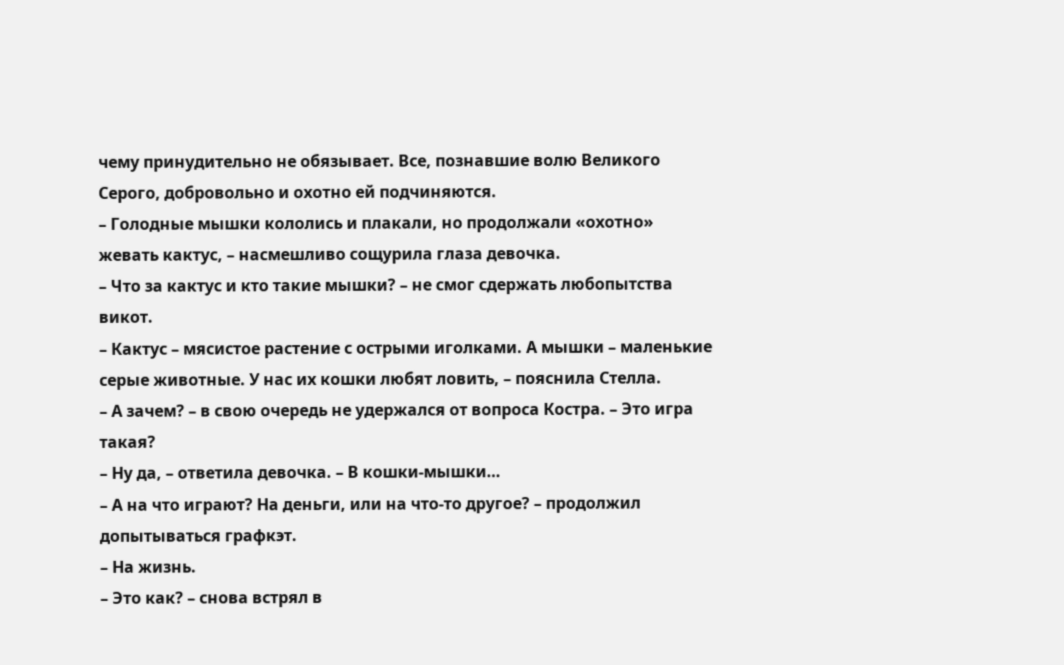чему принудительно не обязывает. Все, познавшие волю Великого Серого, добровольно и охотно ей подчиняются.
– Голодные мышки кололись и плакали, но продолжали «охотно» жевать кактус, – насмешливо сощурила глаза девочка.
– Что за кактус и кто такие мышки? – не смог сдержать любопытства викот.
– Кактус – мясистое растение с острыми иголками. А мышки – маленькие серые животные. У нас их кошки любят ловить, – пояснила Стелла.
– А зачем? – в свою очередь не удержался от вопроса Костра. – Это игра такая?
– Ну да, – ответила девочка. – В кошки-мышки…
– А на что играют? На деньги, или на что-то другое? – продолжил допытываться графкэт.
– На жизнь.
– Это как? – снова встрял в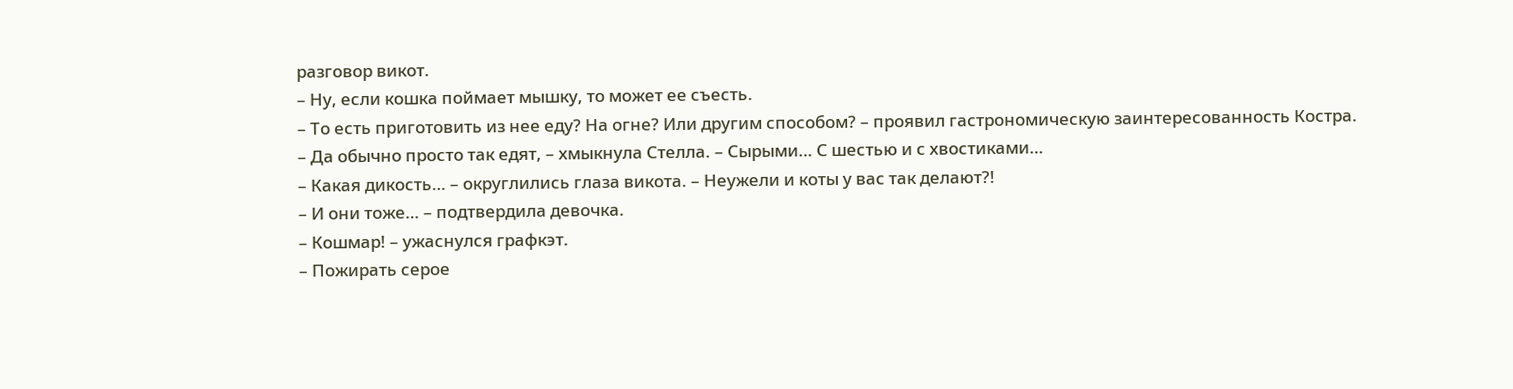разговор викот.
– Ну, если кошка поймает мышку, то может ее съесть.
– То есть приготовить из нее еду? На огне? Или другим способом? – проявил гастрономическую заинтересованность Костра.
– Да обычно просто так едят, – хмыкнула Стелла. – Сырыми… С шестью и с хвостиками…
– Какая дикость… – округлились глаза викота. – Неужели и коты у вас так делают?!
– И они тоже… – подтвердила девочка.
– Кошмар! – ужаснулся графкэт.
– Пожирать серое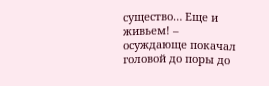существо… Еще и живьем! – осуждающе покачал головой до поры до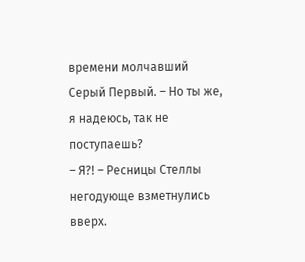времени молчавший Серый Первый. – Но ты же, я надеюсь, так не поступаешь?
– Я?! – Ресницы Стеллы негодующе взметнулись вверх.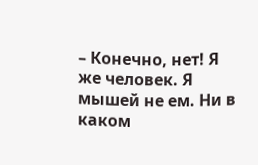– Конечно, нет! Я же человек. Я мышей не ем. Ни в каком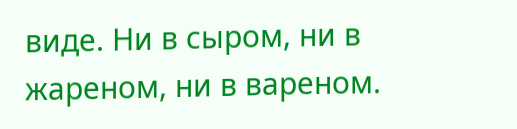виде. Ни в сыром, ни в жареном, ни в вареном.